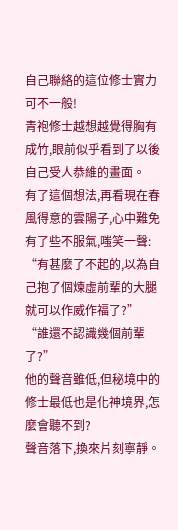自己聯絡的這位修士實力可不一般!
青袍修士越想越覺得胸有成竹,眼前似乎看到了以後自己受人恭維的畫面。
有了這個想法,再看現在春風得意的雲陽子,心中難免有了些不服氣,嗤笑一聲:
“有甚麼了不起的,以為自己抱了個煉虛前輩的大腿就可以作威作福了?”
“誰還不認識幾個前輩了?”
他的聲音雖低,但秘境中的修士最低也是化神境界,怎麼會聽不到?
聲音落下,換來片刻寧靜。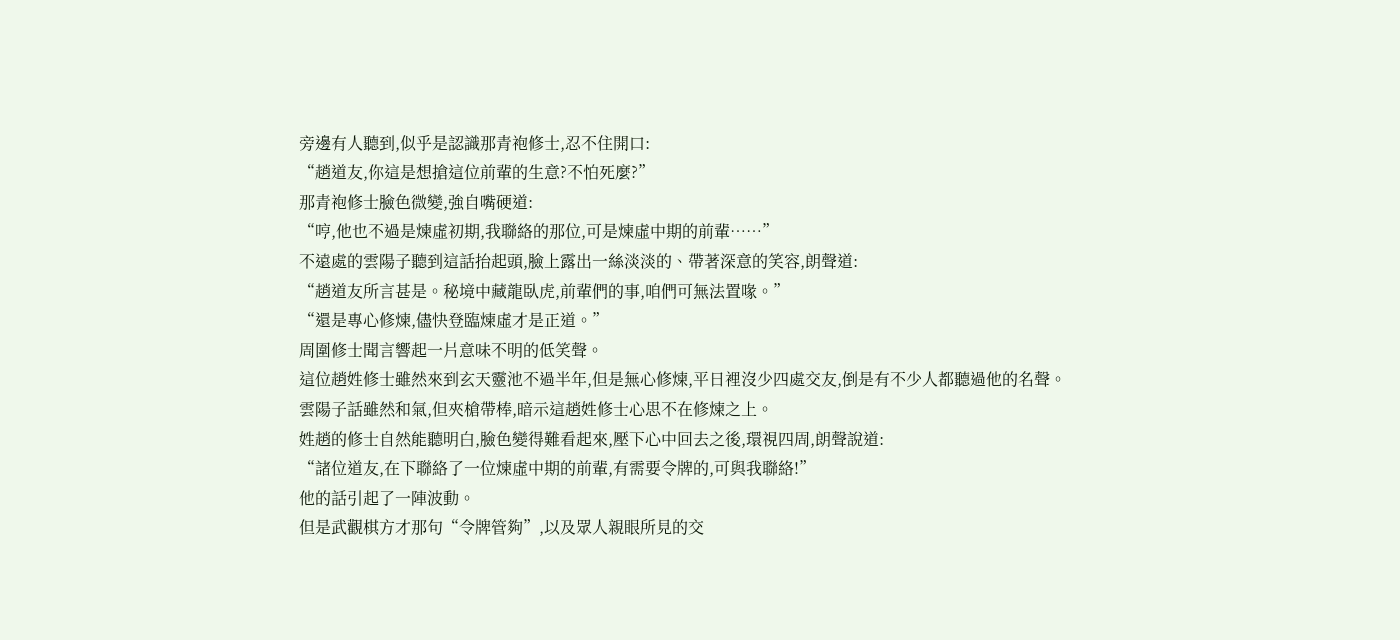旁邊有人聽到,似乎是認識那青袍修士,忍不住開口:
“趙道友,你這是想搶這位前輩的生意?不怕死麼?”
那青袍修士臉色微變,強自嘴硬道:
“哼,他也不過是煉虛初期,我聯絡的那位,可是煉虛中期的前輩……”
不遠處的雲陽子聽到這話抬起頭,臉上露出一絲淡淡的、帶著深意的笑容,朗聲道:
“趙道友所言甚是。秘境中藏龍臥虎,前輩們的事,咱們可無法置喙。”
“還是專心修煉,儘快登臨煉虛才是正道。”
周圍修士聞言響起一片意味不明的低笑聲。
這位趙姓修士雖然來到玄天靈池不過半年,但是無心修煉,平日裡沒少四處交友,倒是有不少人都聽過他的名聲。
雲陽子話雖然和氣,但夾槍帶棒,暗示這趙姓修士心思不在修煉之上。
姓趙的修士自然能聽明白,臉色變得難看起來,壓下心中回去之後,環視四周,朗聲說道:
“諸位道友,在下聯絡了一位煉虛中期的前輩,有需要令牌的,可與我聯絡!”
他的話引起了一陣波動。
但是武觀棋方才那句“令牌管夠”,以及眾人親眼所見的交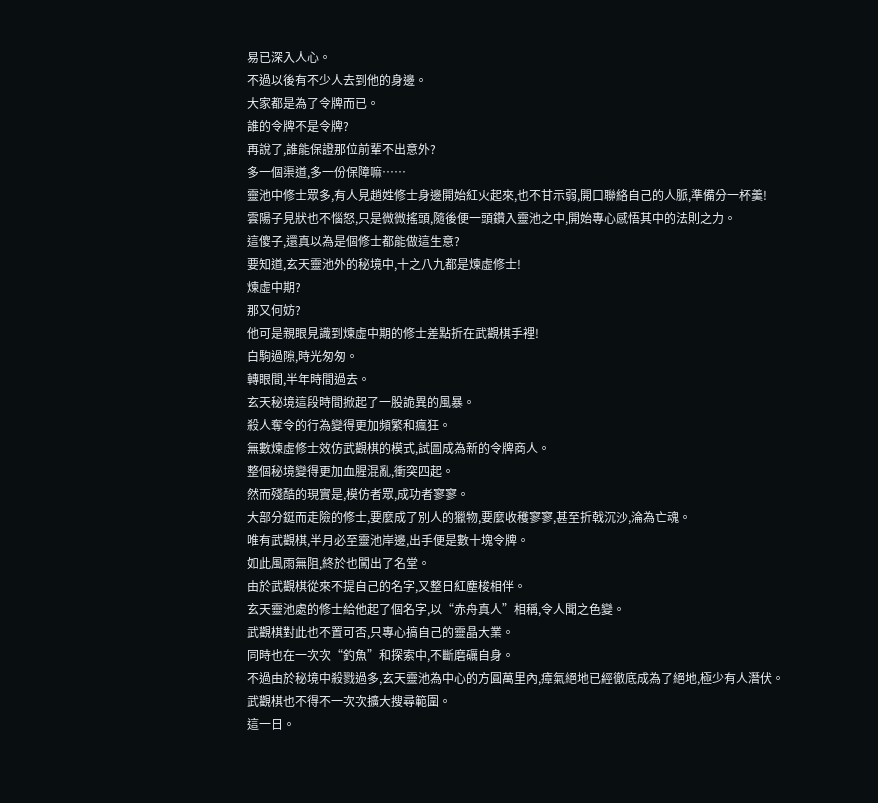易已深入人心。
不過以後有不少人去到他的身邊。
大家都是為了令牌而已。
誰的令牌不是令牌?
再說了,誰能保證那位前輩不出意外?
多一個渠道,多一份保障嘛……
靈池中修士眾多,有人見趙姓修士身邊開始紅火起來,也不甘示弱,開口聯絡自己的人脈,準備分一杯羹!
雲陽子見狀也不惱怒,只是微微搖頭,隨後便一頭鑽入靈池之中,開始專心感悟其中的法則之力。
這傻子,還真以為是個修士都能做這生意?
要知道,玄天靈池外的秘境中,十之八九都是煉虛修士!
煉虛中期?
那又何妨?
他可是親眼見識到煉虛中期的修士差點折在武觀棋手裡!
白駒過隙,時光匆匆。
轉眼間,半年時間過去。
玄天秘境這段時間掀起了一股詭異的風暴。
殺人奪令的行為變得更加頻繁和瘋狂。
無數煉虛修士效仿武觀棋的模式,試圖成為新的令牌商人。
整個秘境變得更加血腥混亂,衝突四起。
然而殘酷的現實是,模仿者眾,成功者寥寥。
大部分鋌而走險的修士,要麼成了別人的獵物,要麼收穫寥寥,甚至折戟沉沙,淪為亡魂。
唯有武觀棋,半月必至靈池岸邊,出手便是數十塊令牌。
如此風雨無阻,終於也闖出了名堂。
由於武觀棋從來不提自己的名字,又整日紅塵梭相伴。
玄天靈池處的修士給他起了個名字,以“赤舟真人”相稱,令人聞之色變。
武觀棋對此也不置可否,只專心搞自己的靈晶大業。
同時也在一次次“釣魚”和探索中,不斷磨礪自身。
不過由於秘境中殺戮過多,玄天靈池為中心的方圓萬里內,瘴氣絕地已經徹底成為了絕地,極少有人潛伏。
武觀棋也不得不一次次擴大搜尋範圍。
這一日。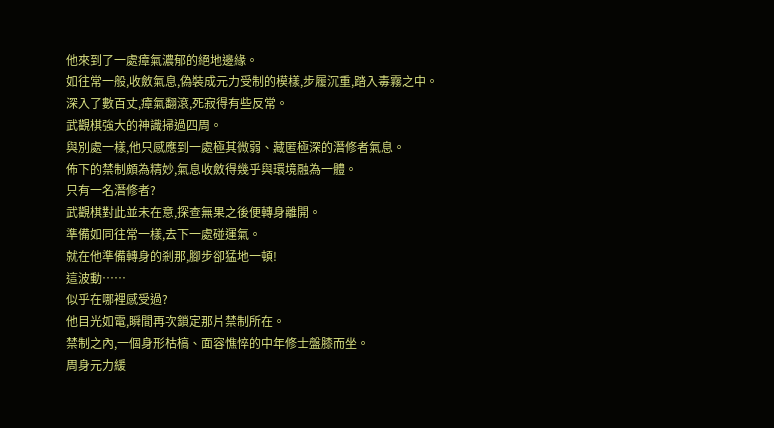他來到了一處瘴氣濃郁的絕地邊緣。
如往常一般,收斂氣息,偽裝成元力受制的模樣,步履沉重,踏入毒霧之中。
深入了數百丈,瘴氣翻滾,死寂得有些反常。
武觀棋強大的神識掃過四周。
與別處一樣,他只感應到一處極其微弱、藏匿極深的潛修者氣息。
佈下的禁制頗為精妙,氣息收斂得幾乎與環境融為一體。
只有一名潛修者?
武觀棋對此並未在意,探查無果之後便轉身離開。
準備如同往常一樣,去下一處碰運氣。
就在他準備轉身的剎那,腳步卻猛地一頓!
這波動……
似乎在哪裡感受過?
他目光如電,瞬間再次鎖定那片禁制所在。
禁制之內,一個身形枯槁、面容憔悴的中年修士盤膝而坐。
周身元力緩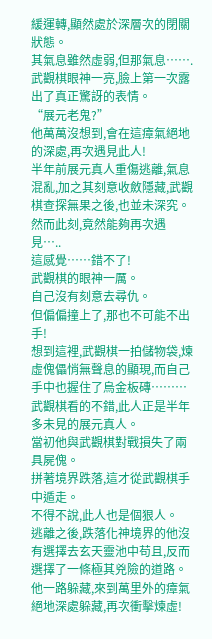緩運轉,顯然處於深層次的閉關狀態。
其氣息雖然虛弱,但那氣息…….
武觀棋眼神一亮,臉上第一次露出了真正驚訝的表情。
“展元老鬼?”
他萬萬沒想到,會在這瘴氣絕地的深處,再次遇見此人!
半年前展元真人重傷逃離,氣息混亂,加之其刻意收斂隱藏,武觀棋查探無果之後,也並未深究。
然而此刻,竟然能夠再次遇見…..
這感覺……錯不了!
武觀棋的眼神一厲。
自己沒有刻意去尋仇。
但偏偏撞上了,那也不可能不出手!
想到這裡,武觀棋一拍儲物袋,煉虛傀儡悄無聲息的顯現,而自己手中也握住了烏金板磚………
武觀棋看的不錯,此人正是半年多未見的展元真人。
當初他與武觀棋對戰損失了兩具屍傀。
拼著境界跌落,這才從武觀棋手中遁走。
不得不說,此人也是個狠人。
逃離之後,跌落化神境界的他沒有選擇去玄天靈池中苟且,反而選擇了一條極其兇險的道路。
他一路躲藏,來到萬里外的瘴氣絕地深處躲藏,再次衝擊煉虛!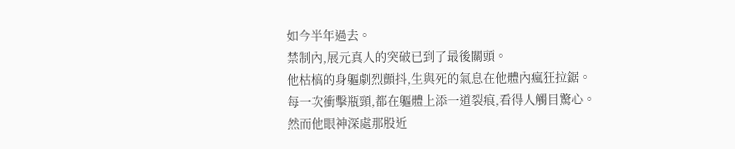如今半年過去。
禁制內,展元真人的突破已到了最後關頭。
他枯槁的身軀劇烈顫抖,生與死的氣息在他體內瘋狂拉鋸。
每一次衝擊瓶頸,都在軀體上添一道裂痕,看得人觸目驚心。
然而他眼神深處那股近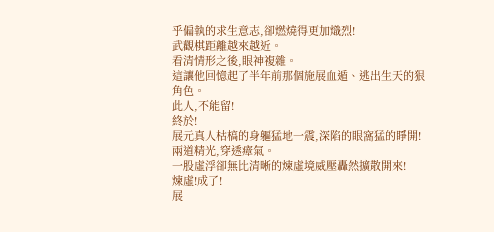乎偏執的求生意志,卻燃燒得更加熾烈!
武觀棋距離越來越近。
看清情形之後,眼神複雜。
這讓他回憶起了半年前那個施展血遁、逃出生天的狠角色。
此人,不能留!
終於!
展元真人枯槁的身軀猛地一震,深陷的眼窩猛的睜開!
兩道精光,穿透瘴氣。
一股虛浮卻無比清晰的煉虛境威壓轟然擴散開來!
煉虛!成了!
展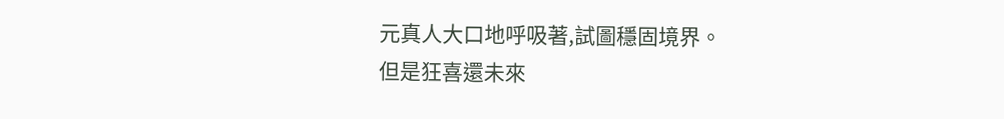元真人大口地呼吸著,試圖穩固境界。
但是狂喜還未來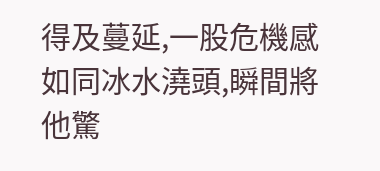得及蔓延,一股危機感如同冰水澆頭,瞬間將他驚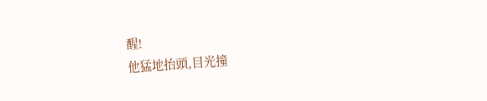醒!
他猛地抬頭,目光撞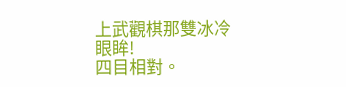上武觀棋那雙冰冷眼眸!
四目相對。